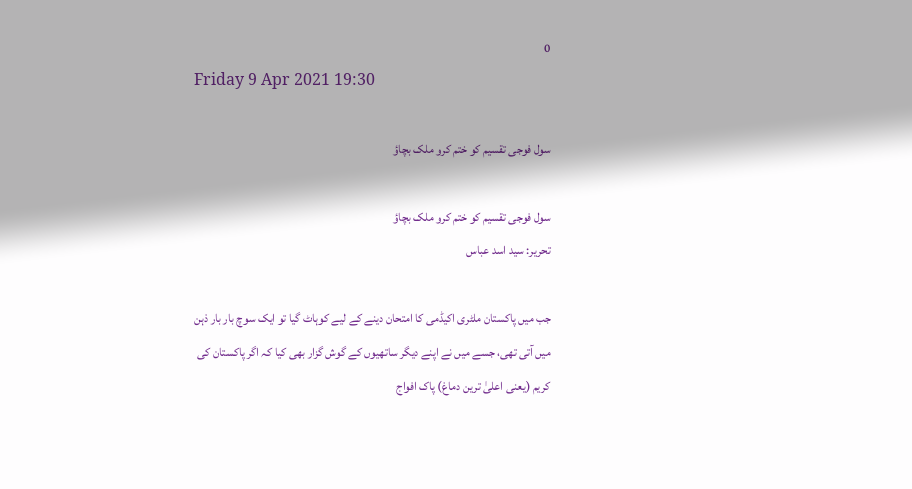0
Friday 9 Apr 2021 19:30

سول فوجی تقسیم کو ختم کرو ملک بچاؤ

سول فوجی تقسیم کو ختم کرو ملک بچاؤ
تحریر: سید اسد عباس

جب میں پاکستان ملٹری اکیڈمی کا امتحان دینے کے لیے کوہاٹ گیا تو ایک سوچ بار بار ذہن میں آتی تھی، جسے میں نے اپنے دیگر ساتھیوں کے گوش گزار بھی کیا کہ اگر پاکستان کی کریم (یعنی اعلیٰ ترین دماغ) پاک افواج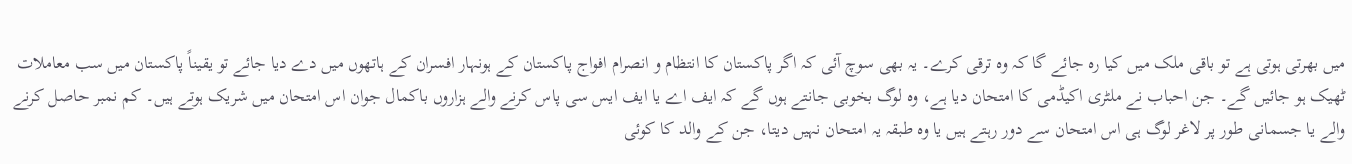میں بھرتی ہوتی ہے تو باقی ملک میں کیا رہ جائے گا کہ وہ ترقی کرے۔ یہ بھی سوچ آئی کہ اگر پاکستان کا انتظام و انصرام افواج پاکستان کے ہونہار افسران کے ہاتھوں میں دے دیا جائے تو یقیناً پاکستان میں سب معاملات ٹھیک ہو جائیں گے۔ جن احباب نے ملٹری اکیڈمی کا امتحان دیا ہے، وہ لوگ بخوبی جانتے ہوں گے کہ ایف اے یا ایف ایس سی پاس کرنے والے ہزاروں باکمال جوان اس امتحان میں شریک ہوتے ہیں۔ کم نمبر حاصل کرنے والے یا جسمانی طور پر لاغر لوگ ہی اس امتحان سے دور رہتے ہیں یا وہ طبقہ یہ امتحان نہیں دیتا، جن کے والد کا کوئی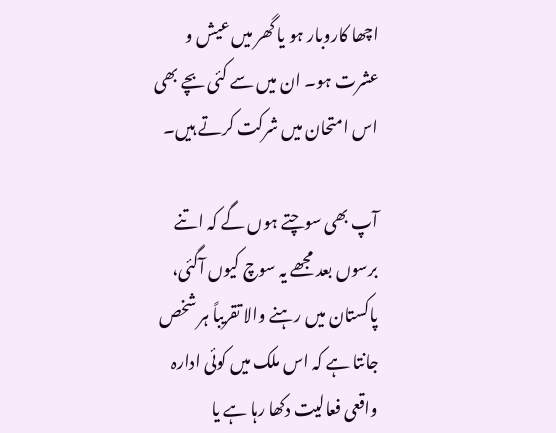اچھا کاروبار ہو یا گھر میں عیش و عشرت ہو۔ ان میں سے کئی بچے بھی اس امتحان میں شرکت کرتے ہیں۔

آپ بھی سوچتے ہوں گے کہ اتنے برسوں بعد مجھے یہ سوچ کیوں آگئی، پاکستان میں رہنے والا تقریباً ہر شخص جانتا ہے کہ اس ملک میں کوئی ادارہ واقعی فعالیت دکھا رہا ہے یا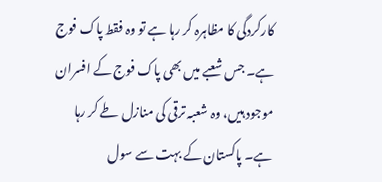کارکردگی کا مظاہرہ کر رہا ہے تو وہ فقط پاک فوج ہے۔ جس شعبے میں بھی پاک فوج کے افسران موجود ہیں، وہ شعبہ ترقی کی منازل طے کر رہا ہے۔ پاکستان کے بہت سے سول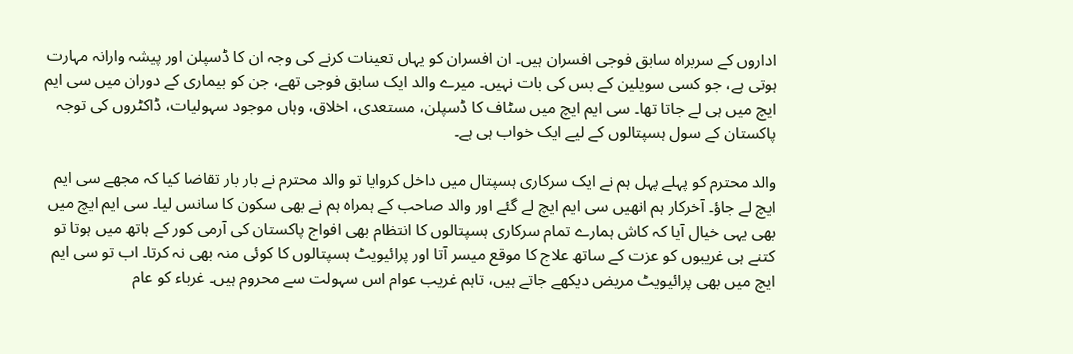اداروں کے سربراہ سابق فوجی افسران ہیں۔ ان افسران کو یہاں تعینات کرنے کی وجہ ان کا ڈسپلن اور پیشہ وارانہ مہارت ہوتی ہے، جو کسی سویلین کے بس کی بات نہیں۔ میرے والد ایک سابق فوجی تھے، جن کو بیماری کے دوران میں سی ایم ایچ میں ہی لے جاتا تھا۔ سی ایم ایچ میں سٹاف کا ڈسپلن، مستعدی، اخلاق، وہاں موجود سہولیات، ڈاکٹروں کی توجہ پاکستان کے سول ہسپتالوں کے لیے ایک خواب ہی ہے۔

والد محترم کو پہلے پہل ہم نے ایک سرکاری ہسپتال میں داخل کروایا تو والد محترم نے بار بار تقاضا کیا کہ مجھے سی ایم ایچ لے جاؤ۔ آخرکار ہم انھیں سی ایم ایچ لے گئے اور والد صاحب کے ہمراہ ہم نے بھی سکون کا سانس لیا۔ سی ایم ایچ میں بھی یہی خیال آیا کہ کاش ہمارے تمام سرکاری ہسپتالوں کا انتظام بھی افواج پاکستان کی آرمی کور کے ہاتھ میں ہوتا تو کتنے ہی غریبوں کو عزت کے ساتھ علاج کا موقع میسر آتا اور پرائیویٹ ہسپتالوں کا کوئی منہ بھی نہ کرتا۔ اب تو سی ایم ایچ میں بھی پرائیویٹ مریض دیکھے جاتے ہیں، تاہم غریب عوام اس سہولت سے محروم ہیں۔ غرباء کو عام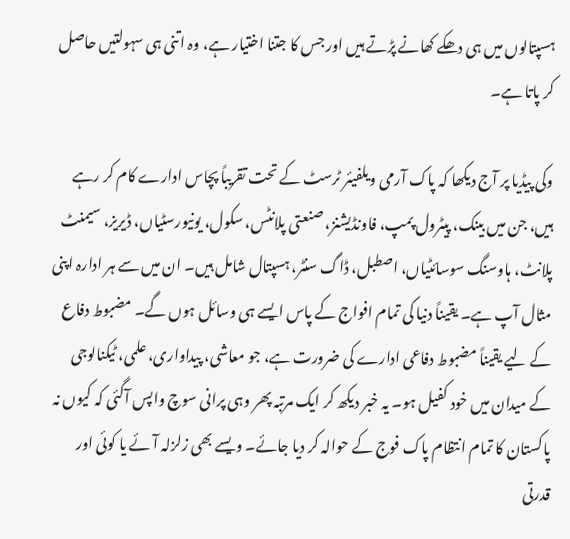ہسپتالوں میں ہی دھکے کھانے پڑتے ہیں اور جس کا جتنا اختیار ہے، وہ اتنی ہی سہولتیں حاصل کر پاتا ہے۔

وکی پیڈیا پر آج دیکھا کہ پاک آرمی ویلفیئر ٹرسٹ کے تحت تقریباً پچاس ادارے کام کر رہے ہیں، جن میں بینک، پیٹرول پمپ، فاونڈیشنز، صنعتی پلانٹس، سکول، یونیورسٹیاں، ڈیریز، سیمنٹ پلانٹ، ہاوسنگ سوسائٹیاں، اصطبل، ڈاگ سنٹر، ہسپتال شامل ہیں۔ ان میں سے ہر ادارہ اپنی مثال آپ ہے۔ یقیناً دنیا کی تمام افواج کے پاس ایسے ہی وسائل ہوں گے۔ مضبوط دفاع کے لیے یقیناً مضبوط دفاعی ادارے کی ضرورت ہے، جو معاشی، پیداواری، علمی، ٹیکنالوجی کے میدان میں خود کفیل ہو۔ یہ خبر دیکھ کر ایک مرتبہ پھر وہی پرانی سوچ واپس آگئی کہ کیوں نہ پاکستان کا تمام انتظام پاک فوج کے حوالہ کر دیا جائے۔ ویسے بھی زلزلہ آئے یا کوئی اور قدرتی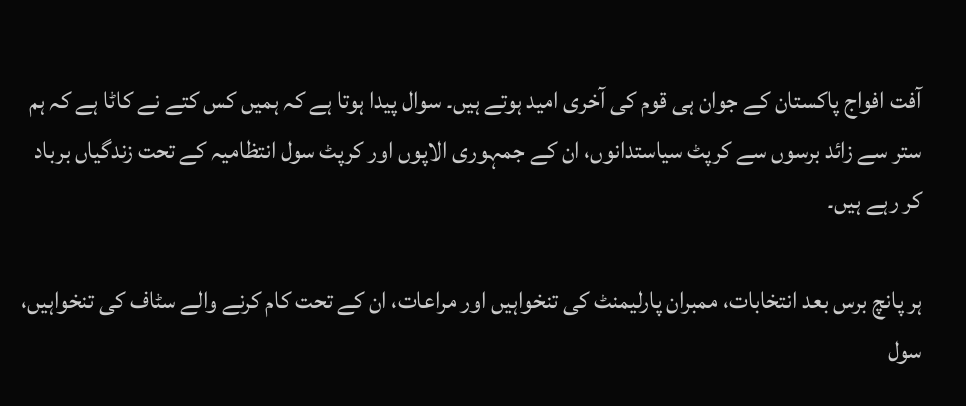آفت افواج پاکستان کے جوان ہی قوم کی آخری امید ہوتے ہیں۔ سوال پیدا ہوتا ہے کہ ہمیں کس کتے نے کاٹا ہے کہ ہم ستر سے زائد برسوں سے کرپٹ سیاستدانوں، ان کے جمہوری الاپوں اور کرپٹ سول انتظامیہ کے تحت زندگیاں برباد کر رہے ہیں۔

ہر پانچ برس بعد انتخابات، ممبران پارلیمنٹ کی تنخواہیں اور مراعات، ان کے تحت کام کرنے والے سٹاف کی تنخواہیں، سول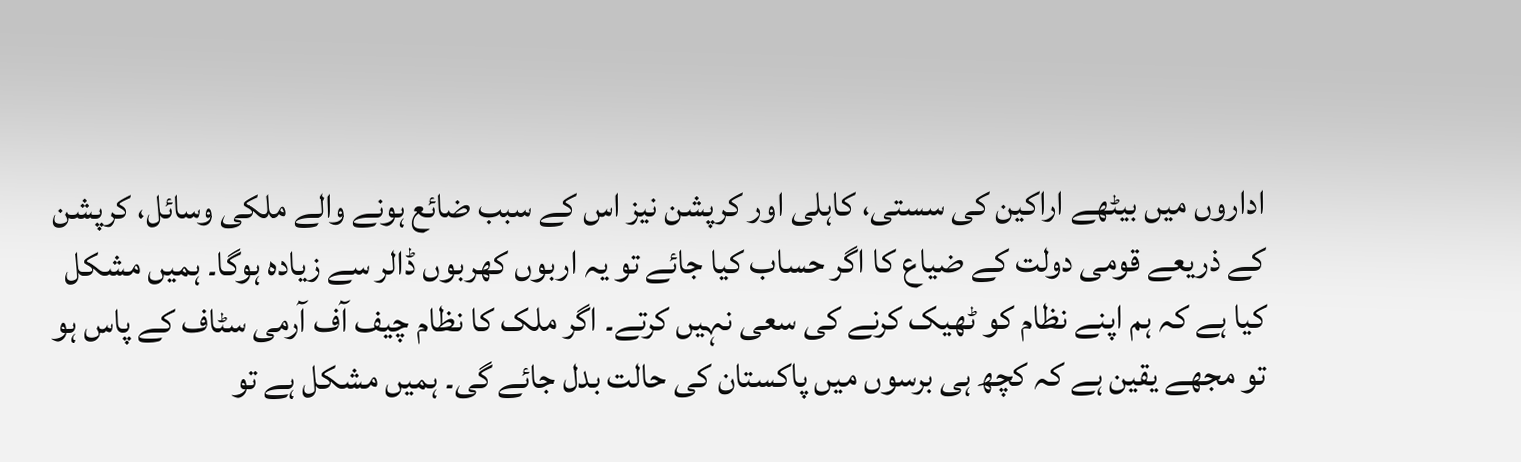اداروں میں بیٹھے اراکین کی سستی، کاہلی اور کرپشن نیز اس کے سبب ضائع ہونے والے ملکی وسائل، کرپشن کے ذریعے قومی دولت کے ضیاع کا اگر حساب کیا جائے تو یہ اربوں کھربوں ڈالر سے زیادہ ہوگا۔ ہمیں مشکل کیا ہے کہ ہم اپنے نظام کو ٹھیک کرنے کی سعی نہیں کرتے۔ اگر ملک کا نظام چیف آف آرمی سٹاف کے پاس ہو تو مجھے یقین ہے کہ کچھ ہی برسوں میں پاکستان کی حالت بدل جائے گی۔ ہمیں مشکل ہے تو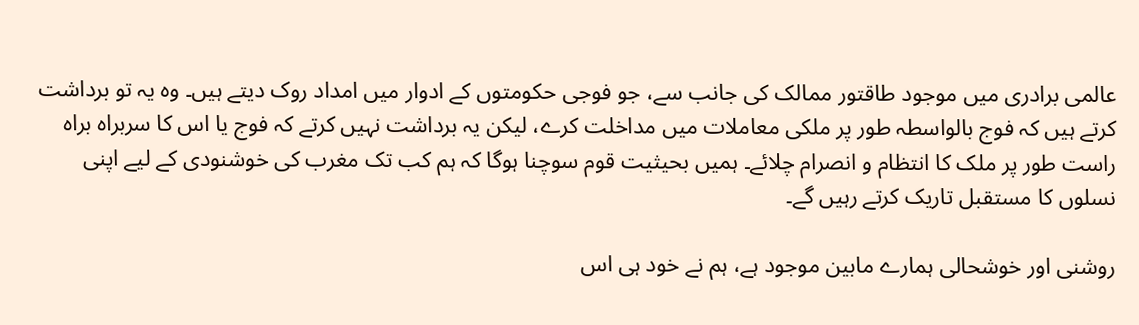عالمی برادری میں موجود طاقتور ممالک کی جانب سے، جو فوجی حکومتوں کے ادوار میں امداد روک دیتے ہیں۔ وہ یہ تو برداشت کرتے ہیں کہ فوج بالواسطہ طور پر ملکی معاملات میں مداخلت کرے، لیکن یہ برداشت نہیں کرتے کہ فوج یا اس کا سربراہ براہ راست طور پر ملک کا انتظام و انصرام چلائے۔ ہمیں بحیثیت قوم سوچنا ہوگا کہ ہم کب تک مغرب کی خوشنودی کے لیے اپنی نسلوں کا مستقبل تاریک کرتے رہیں گے۔

روشنی اور خوشحالی ہمارے مابین موجود ہے، ہم نے خود ہی اس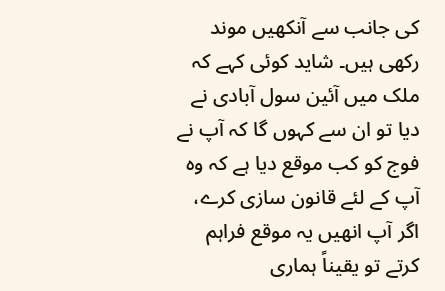کی جانب سے آنکھیں موند رکھی ہیں۔ شاید کوئی کہے کہ ملک میں آئین سول آبادی نے دیا تو ان سے کہوں گا کہ آپ نے فوج کو کب موقع دیا ہے کہ وہ آپ کے لئے قانون سازی کرے، اگر آپ انھیں یہ موقع فراہم کرتے تو یقیناً ہماری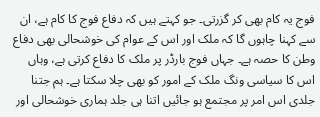فوج یہ کام بھی کر گزرتی۔ جو کہتے ہیں کہ دفاع فوج کا کام ہے، ان سے کہنا چاہوں گا کہ ملک اور اس کے عوام کی خوشحالی بھی دفاع وطن کا حصہ ہے۔ جہاں فوج بارڈر پر ملک کا دفاع کرتی ہے، وہاں اس کا سیاسی ونگ ملک کے امور کو بھی چلا سکتا ہے۔ ہم جتنا جلدی اس امر پر مجتمع ہو جائیں اتنا ہی جلد ہماری خوشحالی اور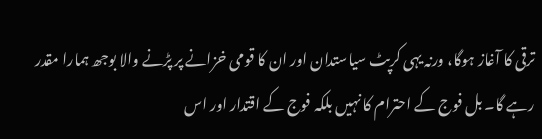ترقی کا آغاز ہوگا، ورنہ یہی کرپٹ سیاستدان اور ان کا قومی خزانے پر پڑنے والا بوجھ ہمارا مقدر رہے گا۔ بل فوج کے احترام کا نہیں بلکہ فوج کے اقتدار اور اس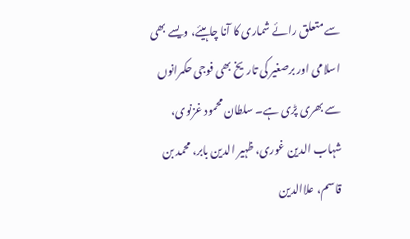سے متعلق رائے شماری کا آنا چاہیئے، ویسے بھی اسلامی اور برصغیر کی تاریخ بھی فوجی حکمرانوں سے بھری پڑی ہے۔ سلطان محمود غزنوی، شہاب الدین غوری، ظہیر الدین بابر، محمد بن قاسم، علاالدین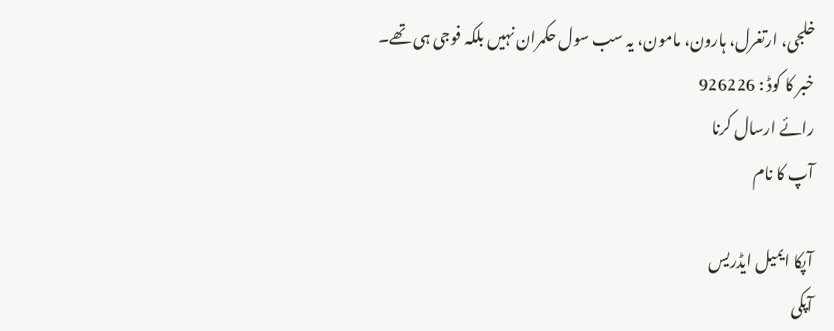خلجی، ارتغرل، ہارون، مامون، یہ سب سول حکمران نہیں بلکہ فوجی ہی تھے۔
خبر کا کوڈ : 926226
رائے ارسال کرنا
آپ کا نام

آپکا ایمیل ایڈریس
آپکی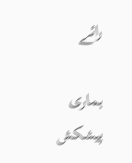رائے

ہماری پیشکش